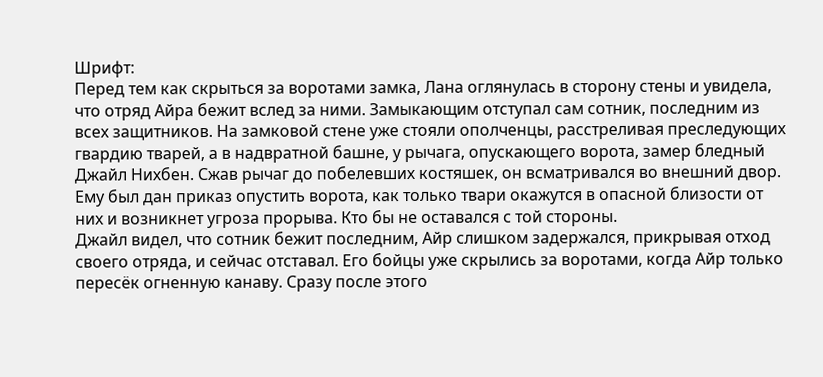Шрифт:
Перед тем как скрыться за воротами замка, Лана оглянулась в сторону стены и увидела, что отряд Айра бежит вслед за ними. Замыкающим отступал сам сотник, последним из всех защитников. На замковой стене уже стояли ополченцы, расстреливая преследующих гвардию тварей, а в надвратной башне, у рычага, опускающего ворота, замер бледный Джайл Нихбен. Сжав рычаг до побелевших костяшек, он всматривался во внешний двор. Ему был дан приказ опустить ворота, как только твари окажутся в опасной близости от них и возникнет угроза прорыва. Кто бы не оставался с той стороны.
Джайл видел, что сотник бежит последним, Айр слишком задержался, прикрывая отход своего отряда, и сейчас отставал. Его бойцы уже скрылись за воротами, когда Айр только пересёк огненную канаву. Сразу после этого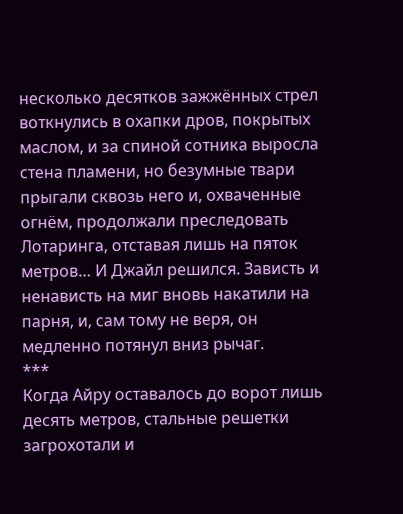несколько десятков зажжённых стрел воткнулись в охапки дров, покрытых маслом, и за спиной сотника выросла стена пламени, но безумные твари прыгали сквозь него и, охваченные огнём, продолжали преследовать Лотаринга, отставая лишь на пяток метров… И Джайл решился. Зависть и ненависть на миг вновь накатили на парня, и, сам тому не веря, он медленно потянул вниз рычаг.
***
Когда Айру оставалось до ворот лишь десять метров, стальные решетки загрохотали и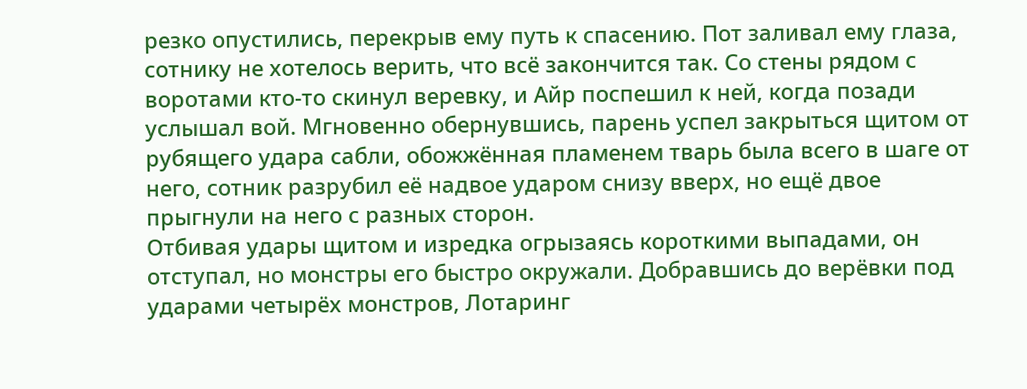резко опустились, перекрыв ему путь к спасению. Пот заливал ему глаза, сотнику не хотелось верить, что всё закончится так. Со стены рядом с воротами кто-то скинул веревку, и Айр поспешил к ней, когда позади услышал вой. Мгновенно обернувшись, парень успел закрыться щитом от рубящего удара сабли, обожжённая пламенем тварь была всего в шаге от него, сотник разрубил её надвое ударом снизу вверх, но ещё двое прыгнули на него с разных сторон.
Отбивая удары щитом и изредка огрызаясь короткими выпадами, он отступал, но монстры его быстро окружали. Добравшись до верёвки под ударами четырёх монстров, Лотаринг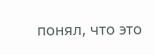понял, что это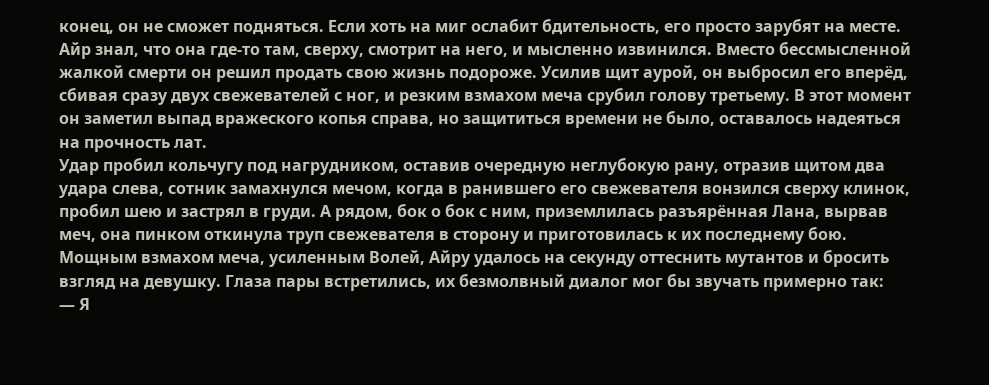конец, он не сможет подняться. Если хоть на миг ослабит бдительность, его просто зарубят на месте.
Айр знал, что она где-то там, сверху, смотрит на него, и мысленно извинился. Вместо бессмысленной жалкой смерти он решил продать свою жизнь подороже. Усилив щит аурой, он выбросил его вперёд, сбивая сразу двух свежевателей с ног, и резким взмахом меча срубил голову третьему. В этот момент он заметил выпад вражеского копья справа, но защититься времени не было, оставалось надеяться на прочность лат.
Удар пробил кольчугу под нагрудником, оставив очередную неглубокую рану, отразив щитом два удара слева, сотник замахнулся мечом, когда в ранившего его свежевателя вонзился сверху клинок, пробил шею и застрял в груди. А рядом, бок о бок с ним, приземлилась разъярённая Лана, вырвав меч, она пинком откинула труп свежевателя в сторону и приготовилась к их последнему бою.
Мощным взмахом меча, усиленным Волей, Айру удалось на секунду оттеснить мутантов и бросить взгляд на девушку. Глаза пары встретились, их безмолвный диалог мог бы звучать примерно так:
— Я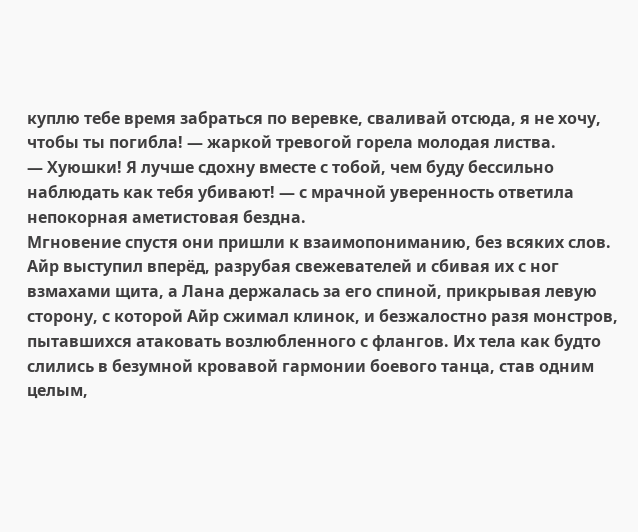куплю тебе время забраться по веревке, сваливай отсюда, я не хочу, чтобы ты погибла! — жаркой тревогой горела молодая листва.
— Хуюшки! Я лучше сдохну вместе с тобой, чем буду бессильно наблюдать как тебя убивают! — с мрачной уверенность ответила непокорная аметистовая бездна.
Мгновение спустя они пришли к взаимопониманию, без всяких слов. Айр выступил вперёд, разрубая свежевателей и сбивая их с ног взмахами щита, а Лана держалась за его спиной, прикрывая левую сторону, с которой Айр сжимал клинок, и безжалостно разя монстров, пытавшихся атаковать возлюбленного с флангов. Их тела как будто слились в безумной кровавой гармонии боевого танца, став одним целым,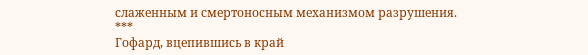слаженным и смертоносным механизмом разрушения.
***
Гофард, вцепившись в край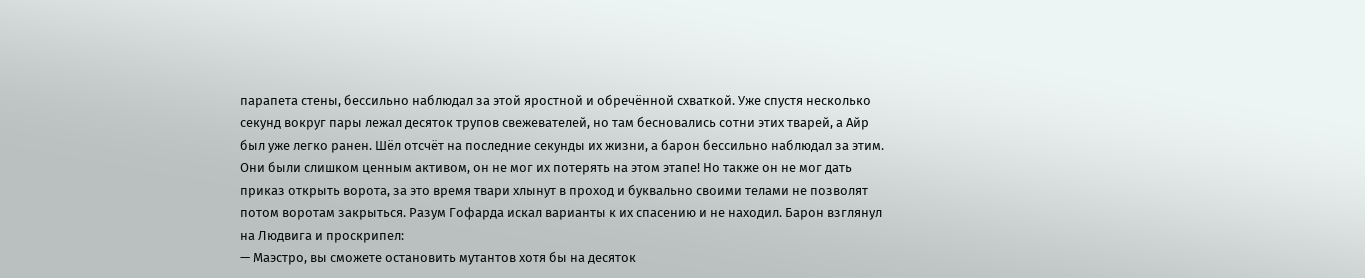парапета стены, бессильно наблюдал за этой яростной и обречённой схваткой. Уже спустя несколько секунд вокруг пары лежал десяток трупов свежевателей, но там бесновались сотни этих тварей, а Айр был уже легко ранен. Шёл отсчёт на последние секунды их жизни, а барон бессильно наблюдал за этим. Они были слишком ценным активом, он не мог их потерять на этом этапе! Но также он не мог дать приказ открыть ворота, за это время твари хлынут в проход и буквально своими телами не позволят потом воротам закрыться. Разум Гофарда искал варианты к их спасению и не находил. Барон взглянул на Людвига и проскрипел:
— Маэстро, вы сможете остановить мутантов хотя бы на десяток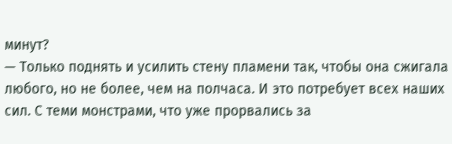минут?
— Только поднять и усилить стену пламени так, чтобы она сжигала любого, но не более, чем на полчаса. И это потребует всех наших сил. С теми монстрами, что уже прорвались за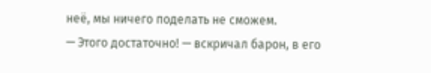неё, мы ничего поделать не сможем.
— Этого достаточно! — вскричал барон, в его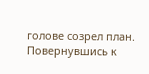голове созрел план. Повернувшись к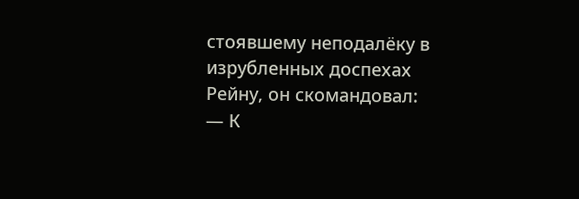стоявшему неподалёку в изрубленных доспехах Рейну, он скомандовал:
— К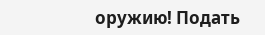оружию! Подать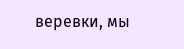веревки, мы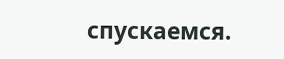спускаемся.